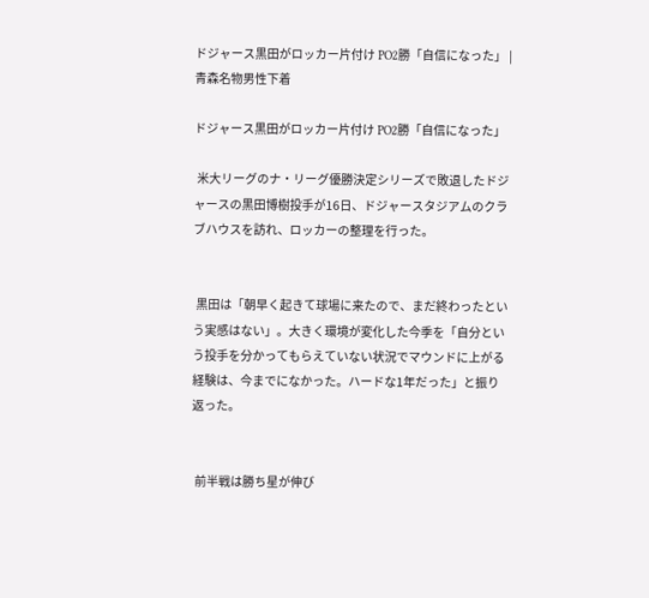ドジャース黒田がロッカー片付け PO2勝「自信になった」 | 青森名物男性下着

ドジャース黒田がロッカー片付け PO2勝「自信になった」

 米大リーグのナ・リーグ優勝決定シリーズで敗退したドジャースの黒田博樹投手が16日、ドジャースタジアムのクラブハウスを訪れ、ロッカーの整理を行った。


 黒田は「朝早く起きて球場に来たので、まだ終わったという実感はない」。大きく環境が変化した今季を「自分という投手を分かってもらえていない状況でマウンドに上がる経験は、今までになかった。ハードな1年だった」と振り返った。


 前半戦は勝ち星が伸び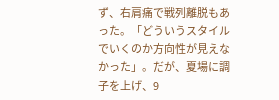ず、右肩痛で戦列離脱もあった。「どういうスタイルでいくのか方向性が見えなかった」。だが、夏場に調子を上げ、9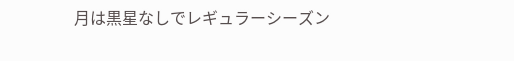月は黒星なしでレギュラーシーズン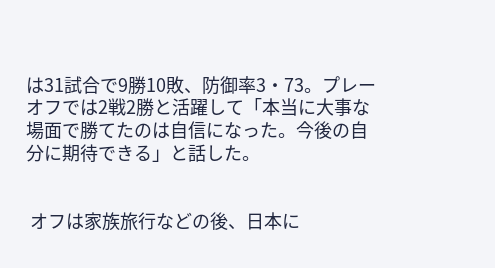は31試合で9勝10敗、防御率3・73。プレーオフでは2戦2勝と活躍して「本当に大事な場面で勝てたのは自信になった。今後の自分に期待できる」と話した。


 オフは家族旅行などの後、日本に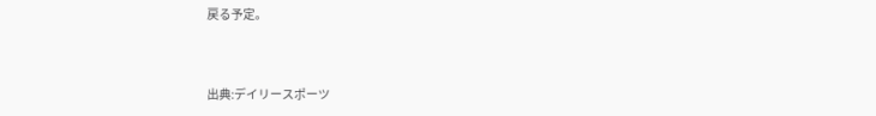戻る予定。


出典:デイリースポーツ